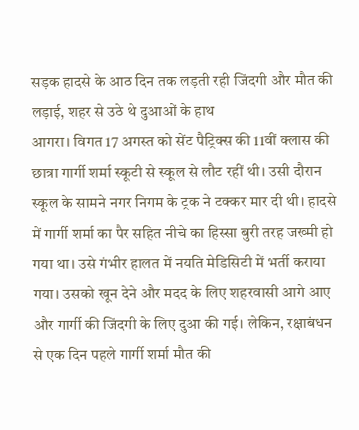सड़क हादसे के आठ दिन तक लड़ती रही जिंदगी और मौत की लड़ाई, शहर से उठे थे दुआओं के हाथ
आगरा। विगत 17 अगस्त को सेंट पैट्रिक्स की 11वीं क्लास की छात्रा गार्गी शर्मा स्कूटी से स्कूल से लौट रहीं थी। उसी दौरान स्कूल के सामने नगर निगम के ट्रक ने टक्कर मार दी थी। हादसे में गार्गी शर्मा का पैर सहित नीचे का हिस्सा बुरी तरह जख्मी हो गया था। उसे गंभीर हालत में नयति मेडिसिटी में भर्ती कराया गया। उसको खून देने और मदद के लिए शहरवासी आगे आए और गार्गी की जिंदगी के लिए दुआ की गई। लेकिन, रक्षाबंधन से एक दिन पहले गार्गी शर्मा मौत की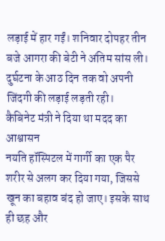लड़ाई में हार गईं। शनिवार दोपहर तीन बजे आगरा की बेटी ने अंतिम सांस ली। दुर्घटना के आठ दिन तक वो अपनी जिंदगी की लड़ाई लड़ती रही।
कैबिनेट मंत्री ने दिया था मदद का आश्वासन
नयति हॉस्पिटल में गार्गी का एक पैर शरीर से अलग कर दिया गया, जिससे खून का बहाव बंद हो जाए। इसके साथ ही छह और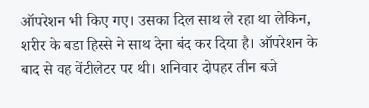ऑपरेशन भी किए गए। उसका दिल साथ ले रहा था लेकिन, शरीर के बडा हिस्से ने साथ देना बंद कर दिया है। ऑपरेशन के बाद से वह वेंटीलेटर पर थी। शनिवार दोपहर तीन बजे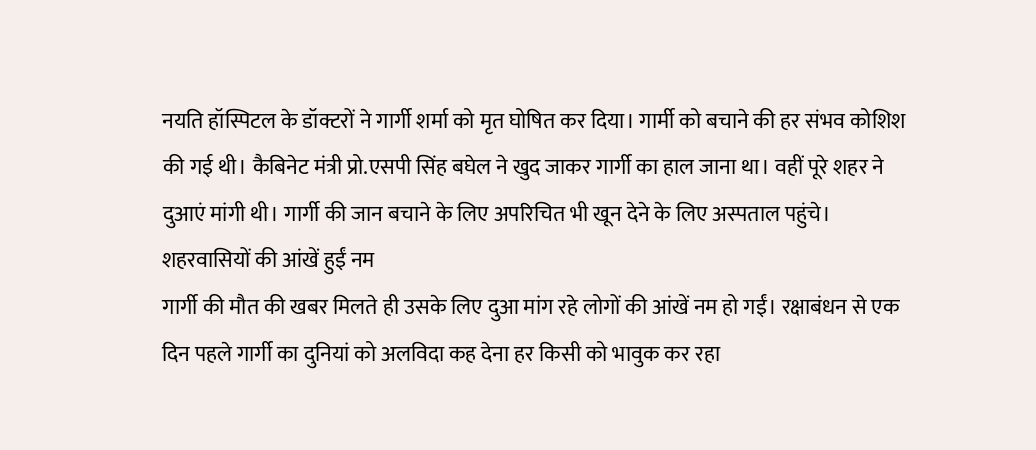नयति हॉस्पिटल के डॉक्टरों ने गार्गी शर्मा को मृत घोषित कर दिया। गार्मी को बचाने की हर संभव कोशिश की गई थी। कैबिनेट मंत्री प्रो.एसपी सिंह बघेल ने खुद जाकर गार्गी का हाल जाना था। वहीं पूरे शहर ने दुआएं मांगी थी। गार्गी की जान बचाने के लिए अपरिचित भी खून देने के लिए अस्पताल पहुंचे।
शहरवासियों की आंखें हुईं नम
गार्गी की मौत की खबर मिलते ही उसके लिए दुआ मांग रहे लोगों की आंखें नम हो गईं। रक्षाबंधन से एक दिन पहले गार्गी का दुनियां को अलविदा कह देना हर किसी को भावुक कर रहा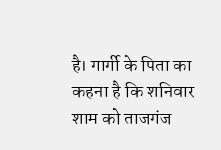है। गार्गी के पिता का कहना है कि शनिवार शाम को ताजगंज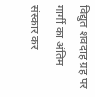विद्युत शवदाह ग्रह पर गार्गी का अंतिम संस्कार कर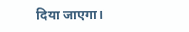दिया जाएगा।